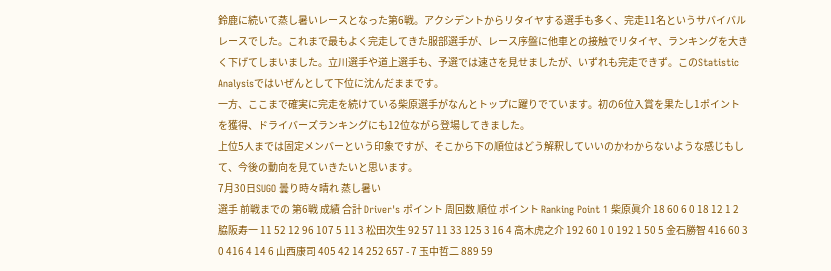鈴鹿に続いて蒸し暑いレースとなった第6戦。アクシデントからリタイヤする選手も多く、完走11名というサバイバルレースでした。これまで最もよく完走してきた服部選手が、レース序盤に他車との接触でリタイヤ、ランキングを大きく下げてしまいました。立川選手や道上選手も、予選では速さを見せましたが、いずれも完走できず。このStatistic Analysisではいぜんとして下位に沈んだままです。
一方、ここまで確実に完走を続けている柴原選手がなんとトップに躍りでています。初の6位入賞を果たし1ポイントを獲得、ドライバーズランキングにも12位ながら登場してきました。
上位5人までは固定メンバーという印象ですが、そこから下の順位はどう解釈していいのかわからないような感じもして、今後の動向を見ていきたいと思います。
7月30日SUGO 曇り時々晴れ 蒸し暑い
選手 前戦までの 第6戦 成績 合計 Driver's ポイント 周回数 順位 ポイント Ranking Point 1 柴原眞介 18 60 6 0 18 12 1 2 脇阪寿一 11 52 12 96 107 5 11 3 松田次生 92 57 11 33 125 3 16 4 高木虎之介 192 60 1 0 192 1 50 5 金石勝智 416 60 3 0 416 4 14 6 山西康司 405 42 14 252 657 - 7 玉中哲二 889 59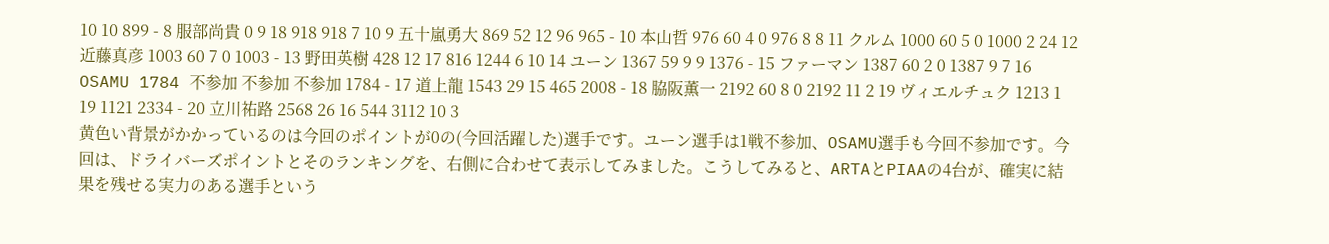10 10 899 - 8 服部尚貴 0 9 18 918 918 7 10 9 五十嵐勇大 869 52 12 96 965 - 10 本山哲 976 60 4 0 976 8 8 11 クルム 1000 60 5 0 1000 2 24 12 近藤真彦 1003 60 7 0 1003 - 13 野田英樹 428 12 17 816 1244 6 10 14 ユーン 1367 59 9 9 1376 - 15 ファーマン 1387 60 2 0 1387 9 7 16 OSAMU 1784 不参加 不参加 不参加 1784 - 17 道上龍 1543 29 15 465 2008 - 18 脇阪薫一 2192 60 8 0 2192 11 2 19 ヴィエルチュク 1213 1 19 1121 2334 - 20 立川祐路 2568 26 16 544 3112 10 3
黄色い背景がかかっているのは今回のポイントが0の(今回活躍した)選手です。ユーン選手は1戦不参加、OSAMU選手も今回不参加です。今回は、ドライバーズポイントとそのランキングを、右側に合わせて表示してみました。こうしてみると、ARTAとPIAAの4台が、確実に結果を残せる実力のある選手という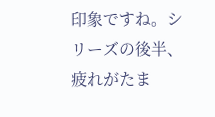印象ですね。シリーズの後半、疲れがたま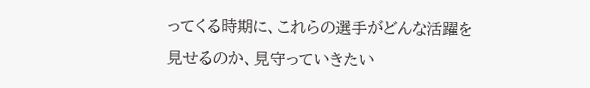ってくる時期に、これらの選手がどんな活躍を見せるのか、見守っていきたい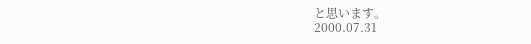と思います。
2000.07.31